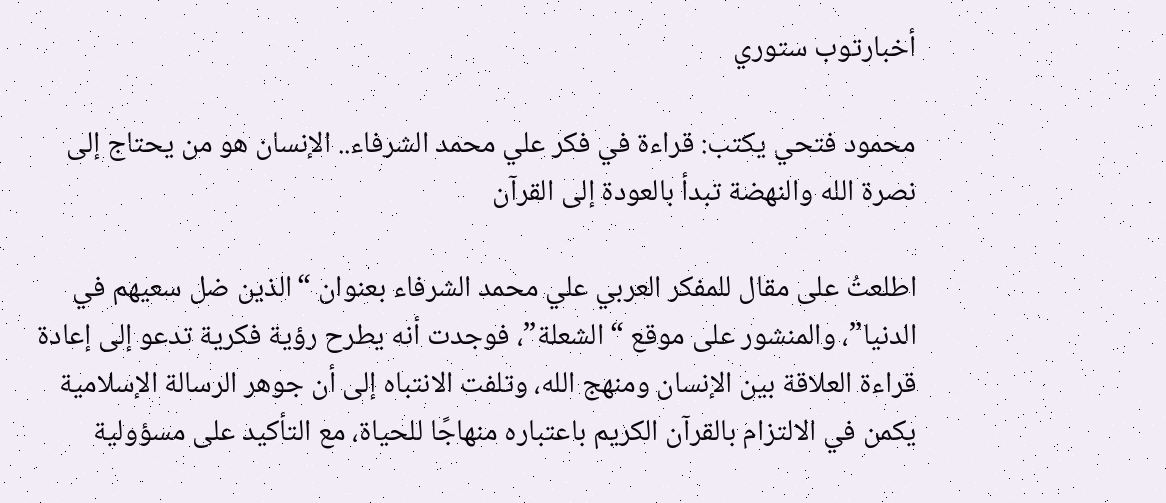أخبارتوب ستوري

محمود فتحي يكتب: قراءة في فكر علي محمد الشرفاء.. الإنسان هو من يحتاج إلى نصرة الله والنهضة تبدأ بالعودة إلى القرآن

اطلعتُ على مقال للمفكر العربي علي محمد الشرفاء بعنوان “الذين ضل سعيهم في الدنيا”، والمنشور على موقع “الشعلة”، فوجدت أنه يطرح رؤية فكرية تدعو إلى إعادة قراءة العلاقة بين الإنسان ومنهج الله، وتلفت الانتباه إلى أن جوهر الرسالة الإسلامية يكمن في الالتزام بالقرآن الكريم باعتباره منهاجًا للحياة، مع التأكيد على مسؤولية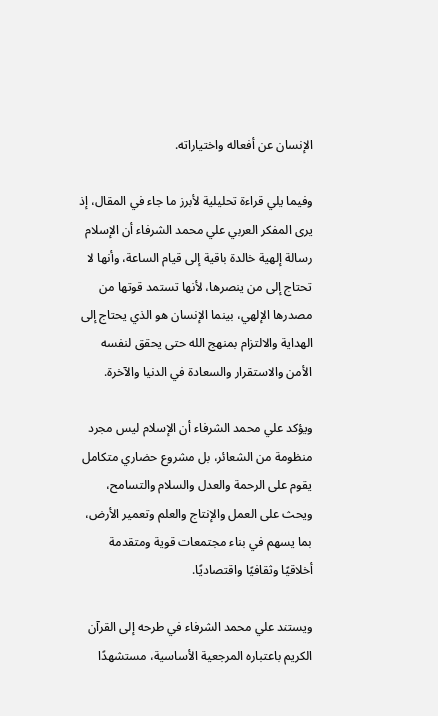الإنسان عن أفعاله واختياراته.

وفيما يلي قراءة تحليلية لأبرز ما جاء في المقال، إذ يرى المفكر العربي علي محمد الشرفاء أن الإسلام رسالة إلهية خالدة باقية إلى قيام الساعة، وأنها لا تحتاج إلى من ينصرها، لأنها تستمد قوتها من مصدرها الإلهي، بينما الإنسان هو الذي يحتاج إلى الهداية والالتزام بمنهج الله حتى يحقق لنفسه الأمن والاستقرار والسعادة في الدنيا والآخرة.

ويؤكد علي محمد الشرفاء أن الإسلام ليس مجرد منظومة من الشعائر، بل مشروع حضاري متكامل يقوم على الرحمة والعدل والسلام والتسامح، ويحث على العمل والإنتاج والعلم وتعمير الأرض، بما يسهم في بناء مجتمعات قوية ومتقدمة أخلاقيًا وثقافيًا واقتصاديًا.

ويستند علي محمد الشرفاء في طرحه إلى القرآن الكريم باعتباره المرجعية الأساسية، مستشهدًا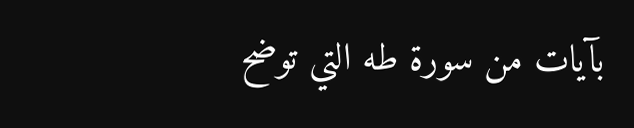بآيات من سورة طه التي توضح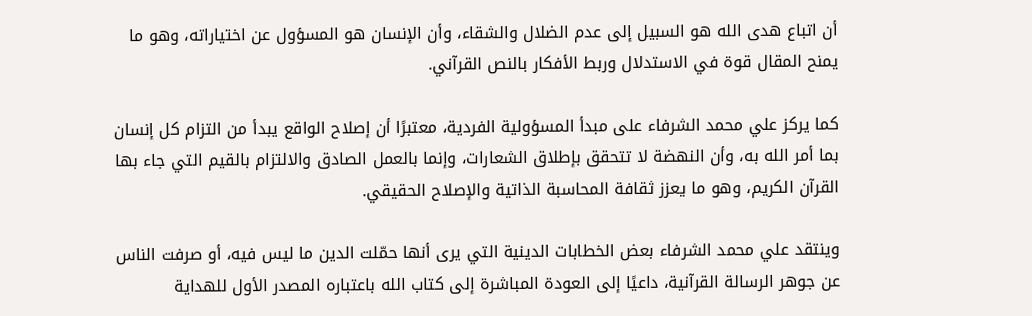أن اتباع هدى الله هو السبيل إلى عدم الضلال والشقاء، وأن الإنسان هو المسؤول عن اختياراته، وهو ما يمنح المقال قوة في الاستدلال وربط الأفكار بالنص القرآني.

كما يركز علي محمد الشرفاء على مبدأ المسؤولية الفردية، معتبرًا أن إصلاح الواقع يبدأ من التزام كل إنسان بما أمر الله به، وأن النهضة لا تتحقق بإطلاق الشعارات، وإنما بالعمل الصادق والالتزام بالقيم التي جاء بها القرآن الكريم، وهو ما يعزز ثقافة المحاسبة الذاتية والإصلاح الحقيقي.

وينتقد علي محمد الشرفاء بعض الخطابات الدينية التي يرى أنها حمّلت الدين ما ليس فيه، أو صرفت الناس عن جوهر الرسالة القرآنية، داعيًا إلى العودة المباشرة إلى كتاب الله باعتباره المصدر الأول للهداية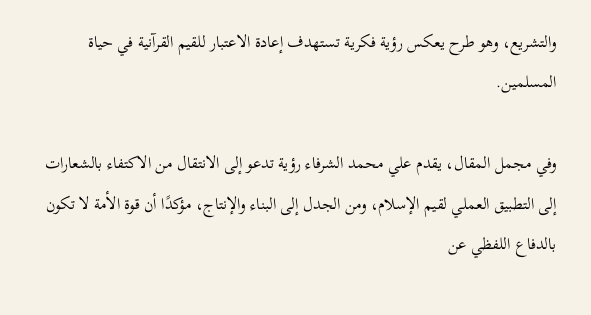والتشريع، وهو طرح يعكس رؤية فكرية تستهدف إعادة الاعتبار للقيم القرآنية في حياة المسلمين.

وفي مجمل المقال، يقدم علي محمد الشرفاء رؤية تدعو إلى الانتقال من الاكتفاء بالشعارات إلى التطبيق العملي لقيم الإسلام، ومن الجدل إلى البناء والإنتاج، مؤكدًا أن قوة الأمة لا تكون بالدفاع اللفظي عن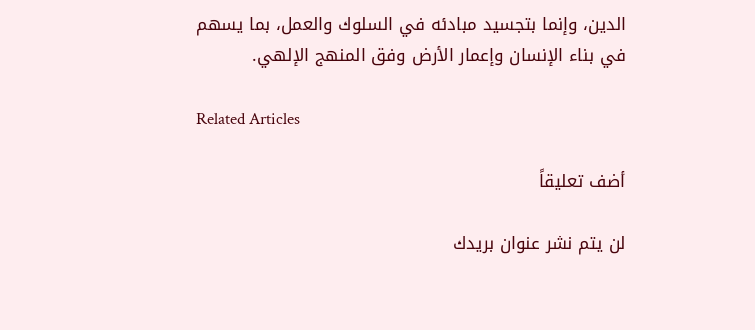الدين، وإنما بتجسيد مبادئه في السلوك والعمل، بما يسهم في بناء الإنسان وإعمار الأرض وفق المنهج الإلهي.

Related Articles

أضف تعليقاً

لن يتم نشر عنوان بريدك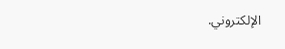الإلكتروني.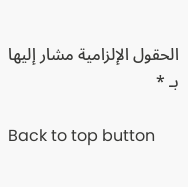الحقول الإلزامية مشار إليها بـ *

Back to top button